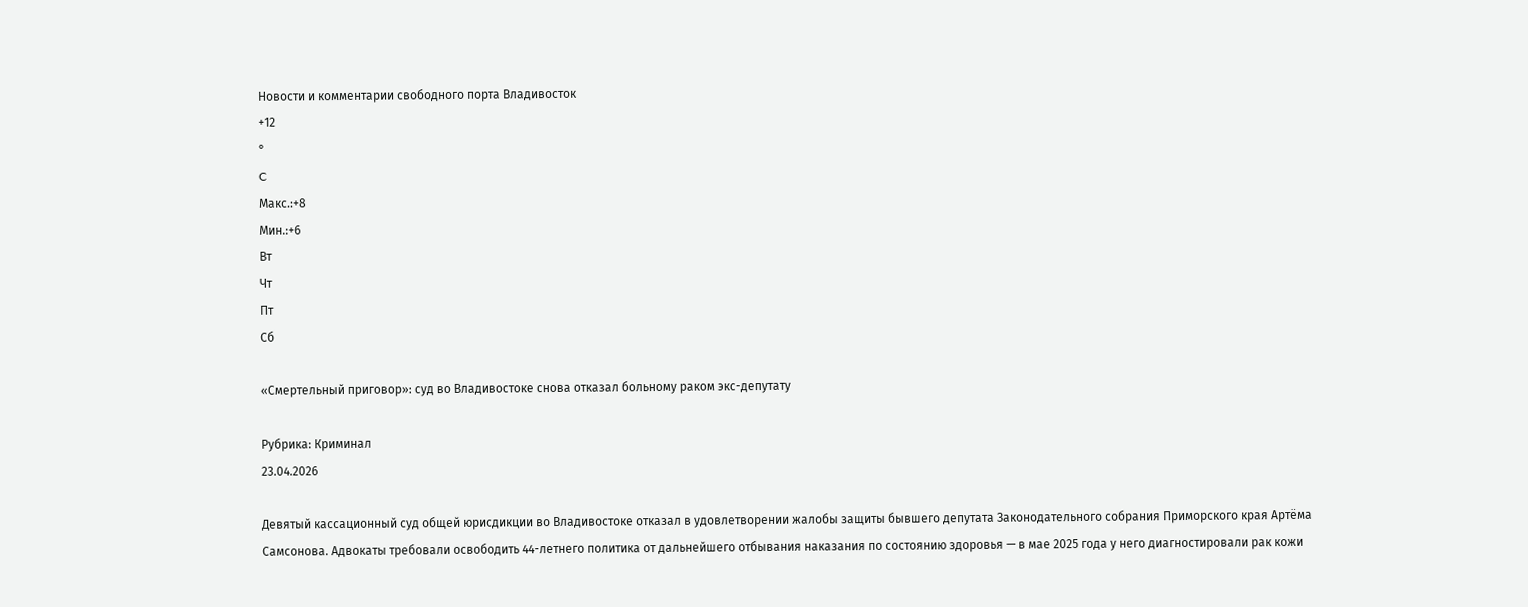Новости и комментарии свободного порта Владивосток
+12
°
C
Макс.:+8
Мин.:+6
Вт
Чт
Пт
Сб

«Смертельный приговор»: суд во Владивостоке снова отказал больному раком экс-депутату

Рубрика: Криминал
23.04.2026

Девятый кассационный суд общей юрисдикции во Владивостоке отказал в удовлетворении жалобы защиты бывшего депутата Законодательного собрания Приморского края Артёма Самсонова. Адвокаты требовали освободить 44-летнего политика от дальнейшего отбывания наказания по состоянию здоровья — в мае 2025 года у него диагностировали рак кожи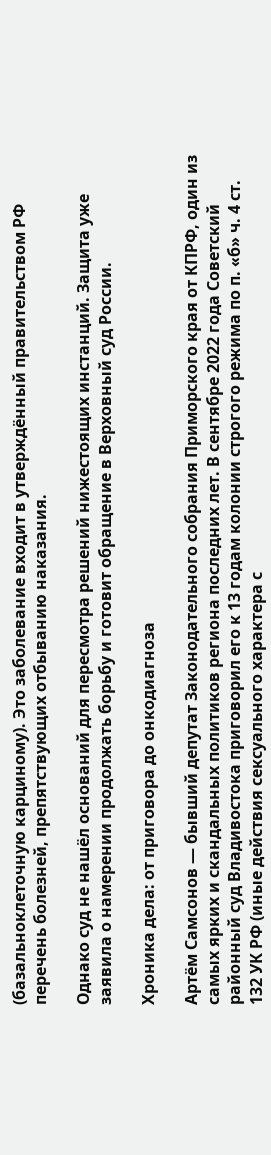(базальноклеточную карциному). Это заболевание входит в утверждённый правительством РФ перечень болезней, препятствующих отбыванию наказания.

Однако суд не нашёл оснований для пересмотра решений нижестоящих инстанций. Защита уже заявила о намерении продолжать борьбу и готовит обращение в Верховный суд России.

Хроника дела: от приговора до онкодиагноза

Артём Самсонов — бывший депутат Законодательного собрания Приморского края от КПРФ, один из самых ярких и скандальных политиков региона последних лет. В сентябре 2022 года Советский районный суд Владивостока приговорил его к 13 годам колонии строгого режима по п. «б» ч. 4 ст. 132 УК РФ (иные действия сексуального характера с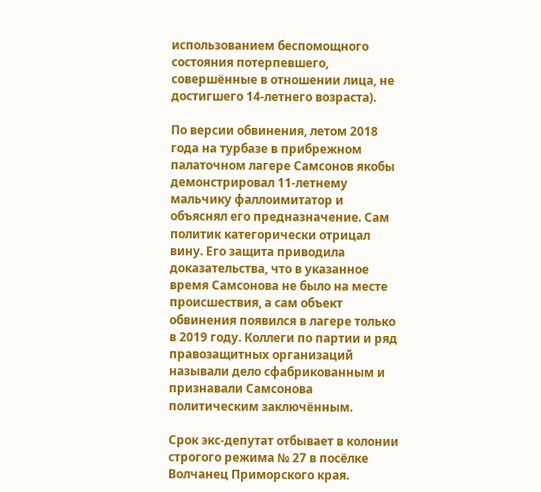использованием беспомощного состояния потерпевшего, совершённые в отношении лица, не достигшего 14-летнего возраста).

По версии обвинения, летом 2018 года на турбазе в прибрежном палаточном лагере Самсонов якобы демонстрировал 11-летнему мальчику фаллоимитатор и объяснял его предназначение. Сам политик категорически отрицал вину. Его защита приводила доказательства, что в указанное время Самсонова не было на месте происшествия, а сам объект обвинения появился в лагере только в 2019 году. Коллеги по партии и ряд правозащитных организаций называли дело сфабрикованным и признавали Самсонова политическим заключённым.

Срок экс-депутат отбывает в колонии строгого режима № 27 в посёлке Волчанец Приморского края.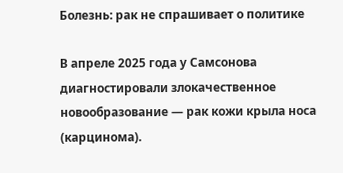Болезнь: рак не спрашивает о политике

В апреле 2025 года у Самсонова диагностировали злокачественное новообразование — рак кожи крыла носа (карцинома).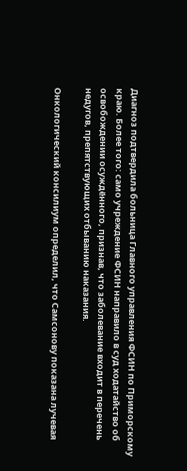Диагноз подтвердила больница Главного управления ФСИН по Приморскому краю. Более того: само учреждение ФСИН направило в суд ходатайство об освобождении осуждённого, признав, что заболевание входит в перечень недугов, препятствующих отбыванию наказания.

Онкологический консилиум определил, что Самсонову показана лучевая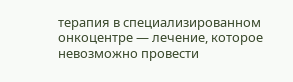терапия в специализированном онкоцентре — лечение, которое невозможно провести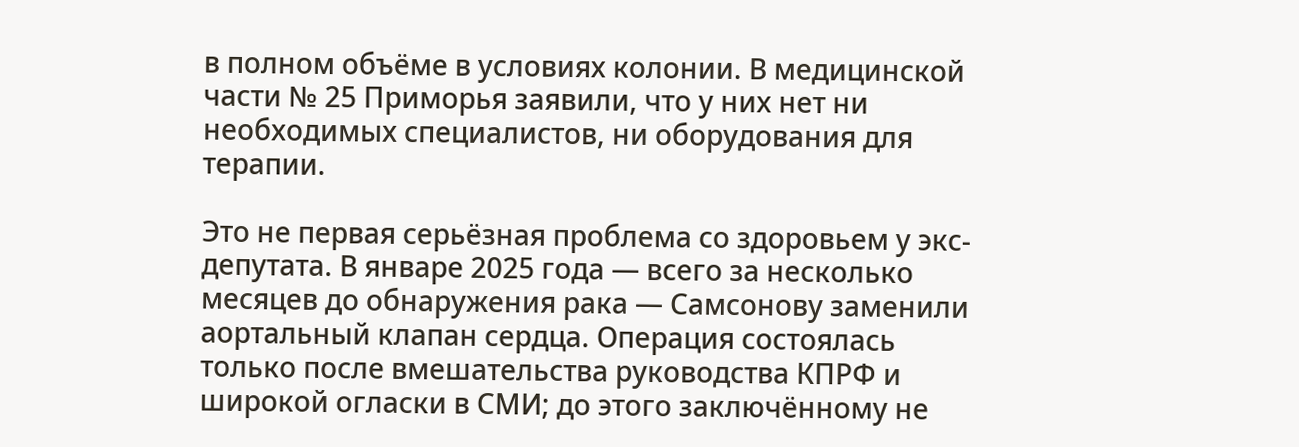в полном объёме в условиях колонии. В медицинской части № 25 Приморья заявили, что у них нет ни необходимых специалистов, ни оборудования для терапии.

Это не первая серьёзная проблема со здоровьем у экс-депутата. В январе 2025 года — всего за несколько месяцев до обнаружения рака — Самсонову заменили аортальный клапан сердца. Операция состоялась только после вмешательства руководства КПРФ и широкой огласки в СМИ; до этого заключённому не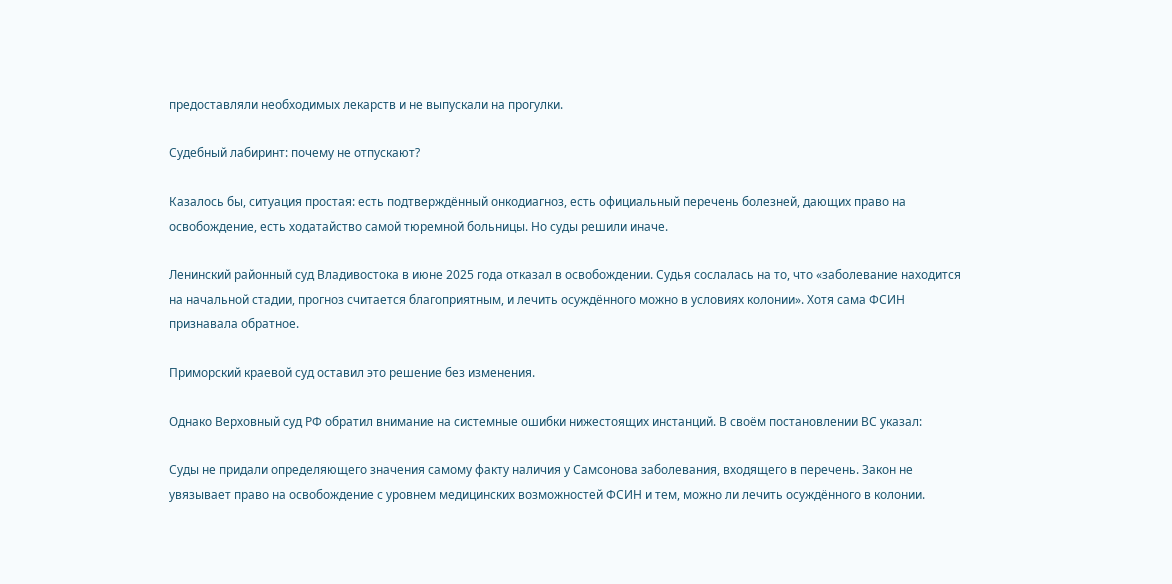предоставляли необходимых лекарств и не выпускали на прогулки.

Судебный лабиринт: почему не отпускают?

Казалось бы, ситуация простая: есть подтверждённый онкодиагноз, есть официальный перечень болезней, дающих право на освобождение, есть ходатайство самой тюремной больницы. Но суды решили иначе.

Ленинский районный суд Владивостока в июне 2025 года отказал в освобождении. Судья сослалась на то, что «заболевание находится на начальной стадии, прогноз считается благоприятным, и лечить осуждённого можно в условиях колонии». Хотя сама ФСИН признавала обратное.

Приморский краевой суд оставил это решение без изменения.

Однако Верховный суд РФ обратил внимание на системные ошибки нижестоящих инстанций. В своём постановлении ВС указал:

Суды не придали определяющего значения самому факту наличия у Самсонова заболевания, входящего в перечень. Закон не увязывает право на освобождение с уровнем медицинских возможностей ФСИН и тем, можно ли лечить осуждённого в колонии.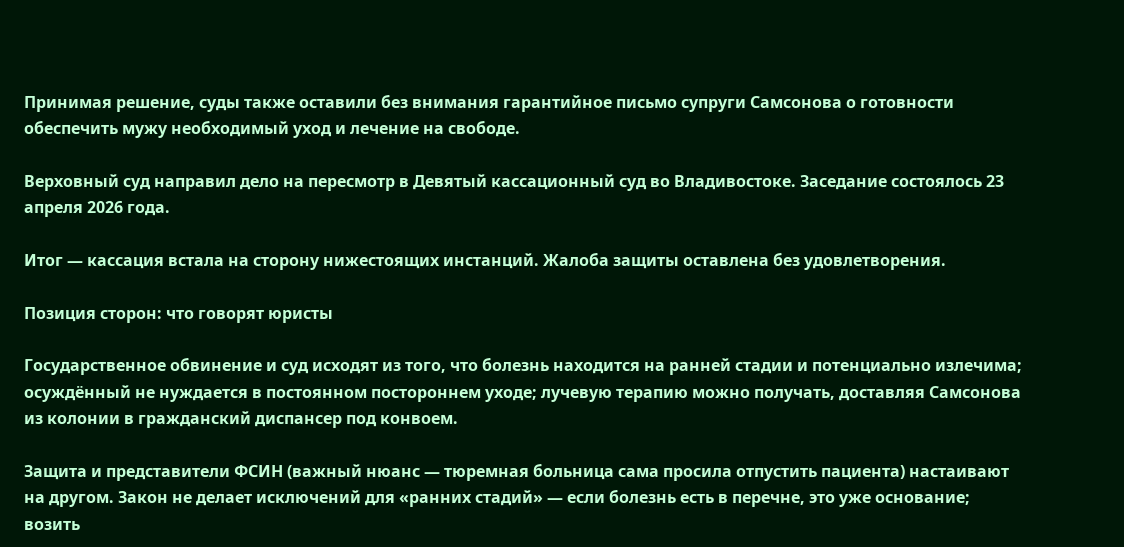Принимая решение, суды также оставили без внимания гарантийное письмо супруги Самсонова о готовности обеспечить мужу необходимый уход и лечение на свободе.

Верховный суд направил дело на пересмотр в Девятый кассационный суд во Владивостоке. Заседание состоялось 23 апреля 2026 года.

Итог — кассация встала на сторону нижестоящих инстанций. Жалоба защиты оставлена без удовлетворения.

Позиция сторон: что говорят юристы

Государственное обвинение и суд исходят из того, что болезнь находится на ранней стадии и потенциально излечима; осуждённый не нуждается в постоянном постороннем уходе; лучевую терапию можно получать, доставляя Самсонова из колонии в гражданский диспансер под конвоем.

Защита и представители ФСИН (важный нюанс — тюремная больница сама просила отпустить пациента) настаивают на другом. Закон не делает исключений для «ранних стадий» — если болезнь есть в перечне, это уже основание; возить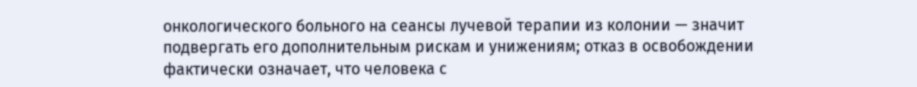онкологического больного на сеансы лучевой терапии из колонии — значит подвергать его дополнительным рискам и унижениям; отказ в освобождении фактически означает, что человека с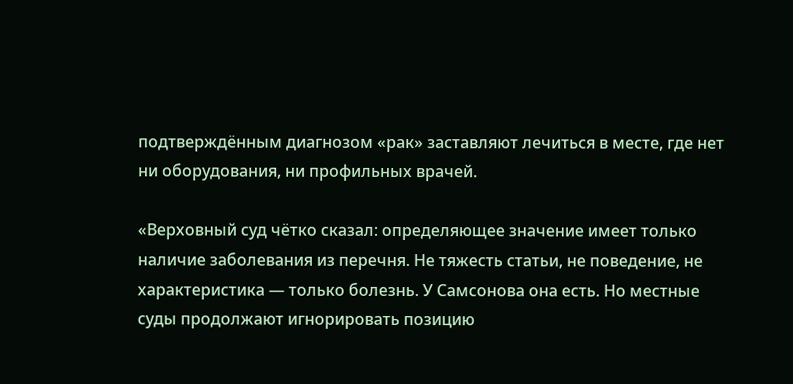подтверждённым диагнозом «рак» заставляют лечиться в месте, где нет ни оборудования, ни профильных врачей.

«Верховный суд чётко сказал: определяющее значение имеет только наличие заболевания из перечня. Не тяжесть статьи, не поведение, не характеристика — только болезнь. У Самсонова она есть. Но местные суды продолжают игнорировать позицию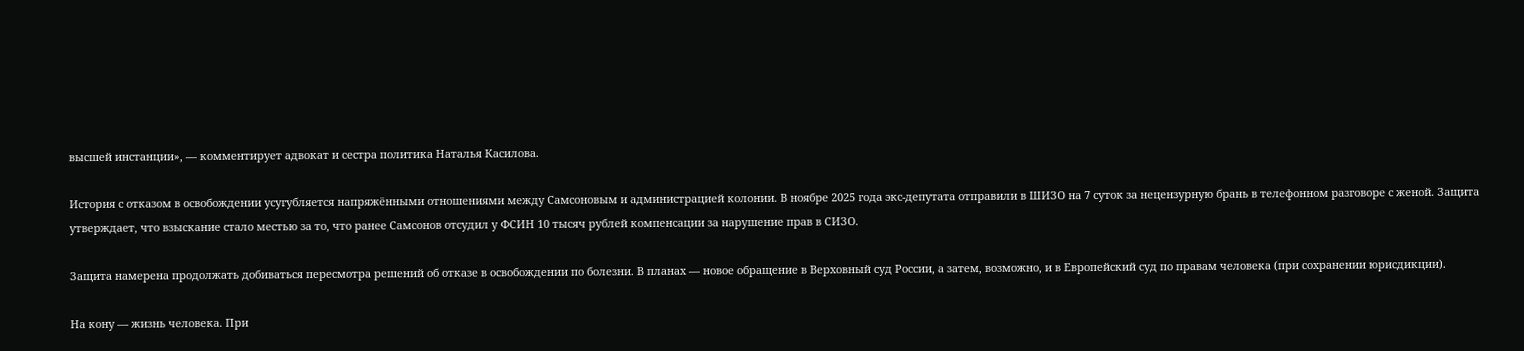высшей инстанции», — комментирует адвокат и сестра политика Наталья Касилова.

История с отказом в освобождении усугубляется напряжёнными отношениями между Самсоновым и администрацией колонии. В ноябре 2025 года экс-депутата отправили в ШИЗО на 7 суток за нецензурную брань в телефонном разговоре с женой. Защита утверждает, что взыскание стало местью за то, что ранее Самсонов отсудил у ФСИН 10 тысяч рублей компенсации за нарушение прав в СИЗО.

Защита намерена продолжать добиваться пересмотра решений об отказе в освобождении по болезни. В планах — новое обращение в Верховный суд России, а затем, возможно, и в Европейский суд по правам человека (при сохранении юрисдикции).

На кону — жизнь человека. При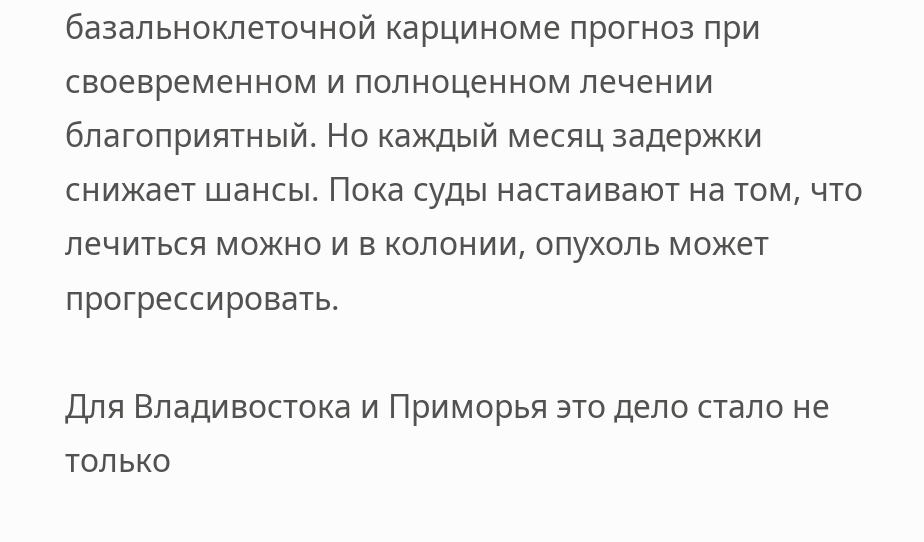базальноклеточной карциноме прогноз при своевременном и полноценном лечении благоприятный. Но каждый месяц задержки снижает шансы. Пока суды настаивают на том, что лечиться можно и в колонии, опухоль может прогрессировать.

Для Владивостока и Приморья это дело стало не только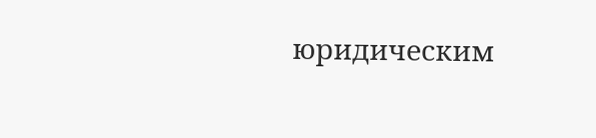юридическим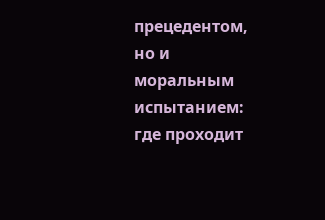прецедентом, но и моральным испытанием: где проходит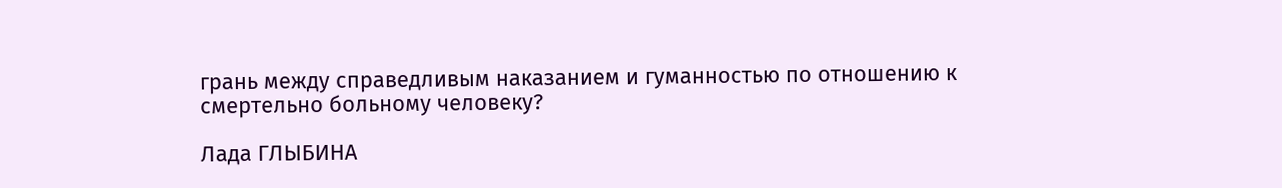грань между справедливым наказанием и гуманностью по отношению к смертельно больному человеку?

Лада ГЛЫБИНА